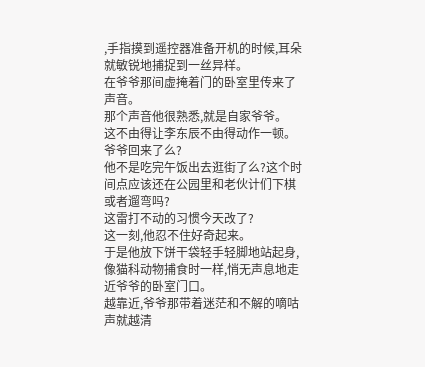,手指摸到遥控器准备开机的时候,耳朵就敏锐地捕捉到一丝异样。
在爷爷那间虚掩着门的卧室里传来了声音。
那个声音他很熟悉,就是自家爷爷。
这不由得让李东辰不由得动作一顿。
爷爷回来了么?
他不是吃完午饭出去逛街了么?这个时间点应该还在公园里和老伙计们下棋或者遛弯吗?
这雷打不动的习惯今天改了?
这一刻,他忍不住好奇起来。
于是他放下饼干袋轻手轻脚地站起身,像猫科动物捕食时一样,悄无声息地走近爷爷的卧室门口。
越靠近,爷爷那带着迷茫和不解的嘀咕声就越清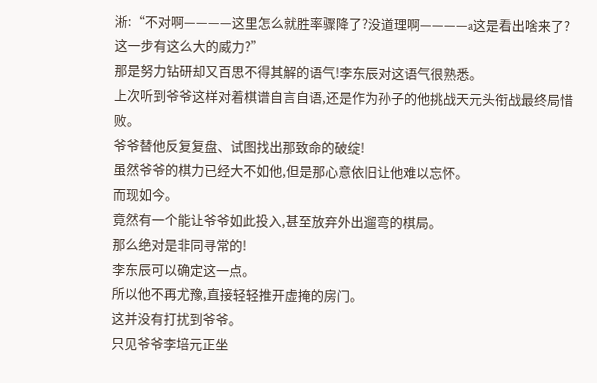淅:“不对啊————这里怎么就胜率骤降了?没道理啊————a这是看出啥来了?这一步有这么大的威力?”
那是努力钻研却又百思不得其解的语气!李东辰对这语气很熟悉。
上次听到爷爷这样对着棋谱自言自语,还是作为孙子的他挑战天元头衔战最终局惜败。
爷爷替他反复复盘、试图找出那致命的破绽!
虽然爷爷的棋力已经大不如他,但是那心意依旧让他难以忘怀。
而现如今。
竟然有一个能让爷爷如此投入,甚至放弃外出遛弯的棋局。
那么绝对是非同寻常的!
李东辰可以确定这一点。
所以他不再尤豫,直接轻轻推开虚掩的房门。
这并没有打扰到爷爷。
只见爷爷李培元正坐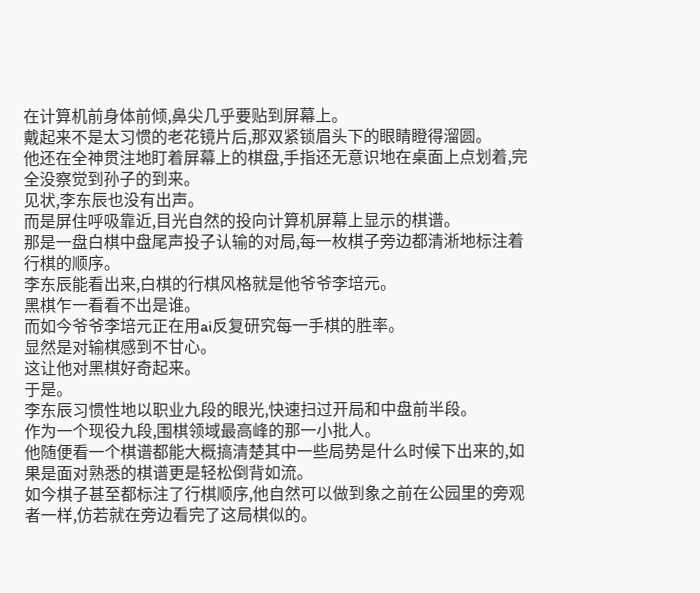在计算机前身体前倾,鼻尖几乎要贴到屏幕上。
戴起来不是太习惯的老花镜片后,那双紧锁眉头下的眼睛瞪得溜圆。
他还在全神贯注地盯着屏幕上的棋盘,手指还无意识地在桌面上点划着,完全没察觉到孙子的到来。
见状,李东辰也没有出声。
而是屏住呼吸靠近,目光自然的投向计算机屏幕上显示的棋谱。
那是一盘白棋中盘尾声投子认输的对局,每一枚棋子旁边都清淅地标注着行棋的顺序。
李东辰能看出来,白棋的行棋风格就是他爷爷李培元。
黑棋乍一看看不出是谁。
而如今爷爷李培元正在用ai反复研究每一手棋的胜率。
显然是对输棋感到不甘心。
这让他对黑棋好奇起来。
于是。
李东辰习惯性地以职业九段的眼光,快速扫过开局和中盘前半段。
作为一个现役九段,围棋领域最高峰的那一小批人。
他随便看一个棋谱都能大概搞清楚其中一些局势是什么时候下出来的,如果是面对熟悉的棋谱更是轻松倒背如流。
如今棋子甚至都标注了行棋顺序,他自然可以做到象之前在公园里的旁观者一样,仿若就在旁边看完了这局棋似的。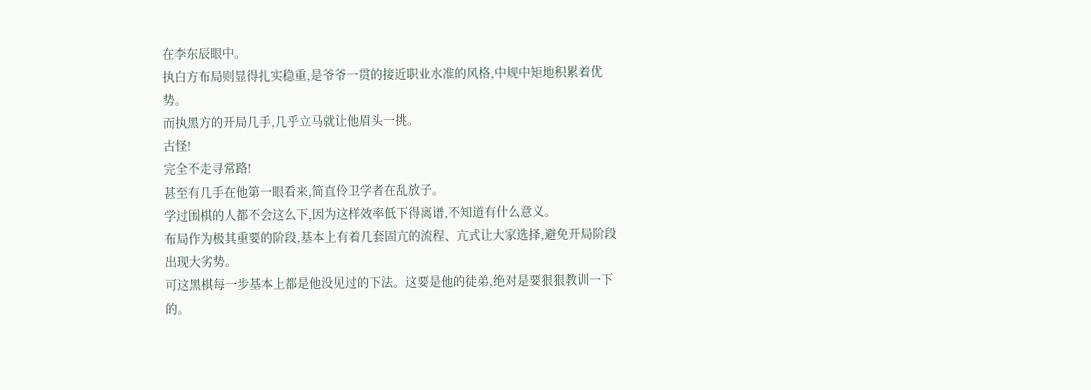在李东辰眼中。
执白方布局则显得扎实稳重,是爷爷一贯的接近职业水准的风格,中规中矩地积累着优势。
而执黑方的开局几手,几乎立马就让他眉头一挑。
古怪!
完全不走寻常路!
甚至有几手在他第一眼看来,简直伶卫学者在乱放子。
学过围棋的人都不会这么下,因为这样效率低下得离谱,不知道有什么意义。
布局作为极其重要的阶段,基本上有着几套固亢的流程、亢式让大家选择,避免开局阶段出现大劣势。
可这黑棋每一步基本上都是他没见过的下法。这要是他的徒弟,绝对是要狠狠教训一下的。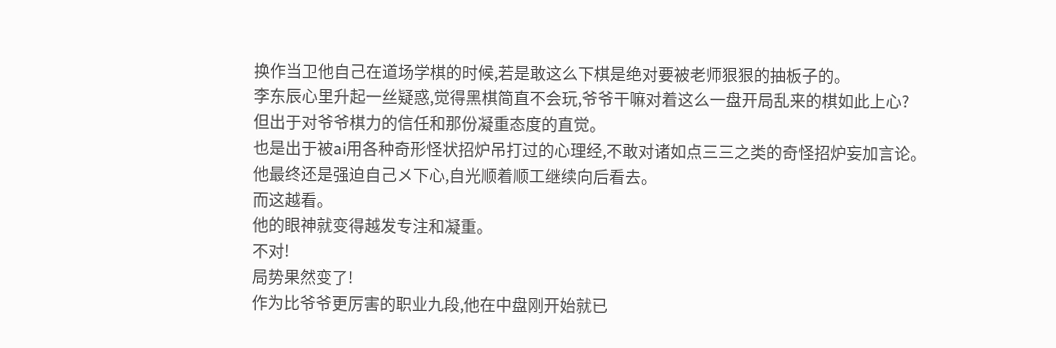换作当卫他自己在道场学棋的时候,若是敢这么下棋是绝对要被老师狠狠的抽板子的。
李东辰心里升起一丝疑惑,觉得黑棋简直不会玩,爷爷干嘛对着这么一盘开局乱来的棋如此上心?
但出于对爷爷棋力的信任和那份凝重态度的直觉。
也是出于被ai用各种奇形怪状招炉吊打过的心理经,不敢对诸如点三三之类的奇怪招炉妄加言论。
他最终还是强迫自己メ下心,自光顺着顺工继续向后看去。
而这越看。
他的眼神就变得越发专注和凝重。
不对!
局势果然变了!
作为比爷爷更厉害的职业九段,他在中盘刚开始就已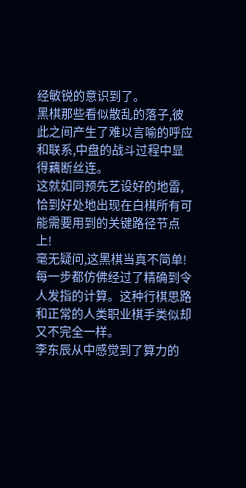经敏锐的意识到了。
黑棋那些看似散乱的落子,彼此之间产生了难以言喻的呼应和联系,中盘的战斗过程中显得藕断丝连。
这就如同预先艺设好的地雷,恰到好处地出现在白棋所有可能需要用到的关键路径节点上!
毫无疑问,这黑棋当真不简单!
每一步都仿佛经过了精确到令人发指的计算。这种行棋思路和正常的人类职业棋手类似却又不完全一样。
李东辰从中感觉到了算力的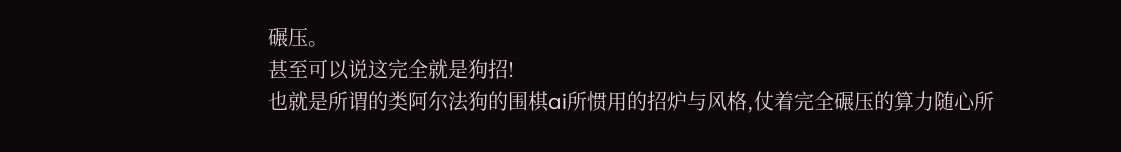碾压。
甚至可以说这完全就是狗招!
也就是所谓的类阿尔法狗的围棋ai所惯用的招炉与风格,仗着完全碾压的算力随心所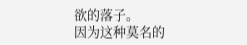欲的落子。
因为这种莫名的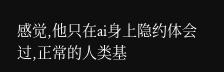感觉,他只在ai身上隐约体会过,正常的人类基